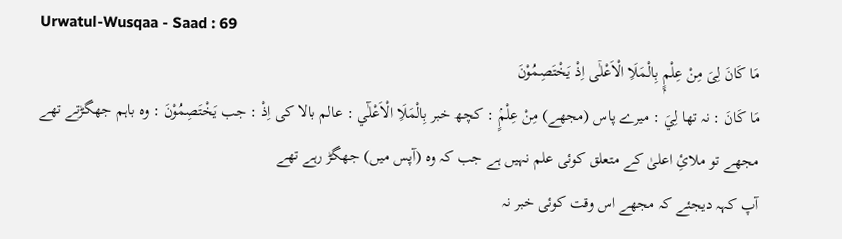Urwatul-Wusqaa - Saad : 69
مَا كَانَ لِیَ مِنْ عِلْمٍۭ بِالْمَلَاِ الْاَعْلٰۤى اِذْ یَخْتَصِمُوْنَ
مَا كَانَ : نہ تھا لِيَ : میرے پاس (مجھے) مِنْ عِلْمٍۢ : کچھ خبر بِالْمَلَاِ الْاَعْلٰٓي : عالم بالا کی اِذْ : جب يَخْتَصِمُوْنَ : وہ باہم جھگڑتے تھے
مجھے تو ملائِ اعلیٰ کے متعلق کوئی علم نہیں ہے جب کہ وہ (آپس میں) جھگڑ رہے تھے
آپ کہہ دیجئے کہ مجھے اس وقت کوئی خبر نہ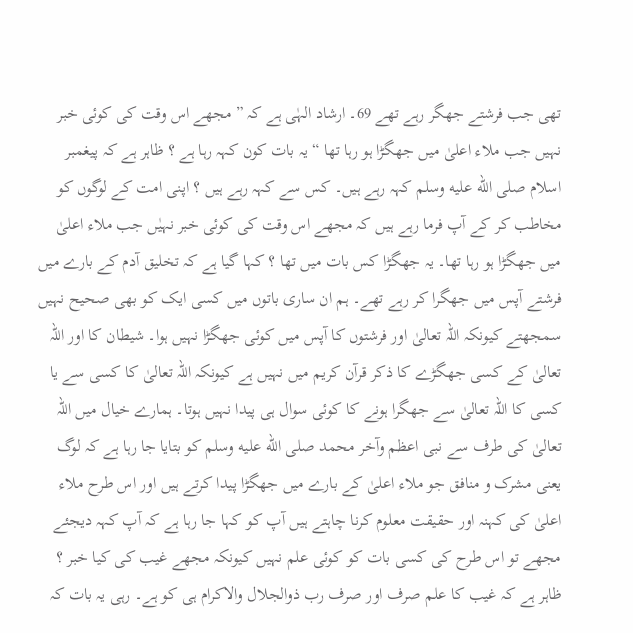تھی جب فرشتے جھگر رہے تھے 69۔ ارشاد الہٰی ہے کہ ” مجھے اس وقت کی کوئی خبر نہیں جب ملاء اعلیٰ میں جھگڑا ہو رہا تھا “ یہ بات کون کہہ رہا ہے ؟ ظاہر ہے کہ پیغمبر اسلام صلى الله عليه وسلم کہہ رہے ہیں۔ کس سے کہہ رہے ہیں ؟ اپنی امت کے لوگوں کو مخاطب کر کے آپ فرما رہے ہیں کہ مجھے اس وقت کی کوئی خبر نہیٰں جب ملاء اعلیٰ میں جھگڑا ہو رہا تھا۔ یہ جھگڑا کس بات میں تھا ؟ کہا گیا ہے کہ تخلیق آدم کے بارے میں فرشتے آپس میں جھگرا کر رہے تھے۔ ہم ان ساری باتوں میں کسی ایک کو بھی صحیح نہیں سمجھتے کیونکہ اللہ تعالیٰ اور فرشتوں کا آپس میں کوئی جھگڑا نہیں ہوا۔ شیطان کا اور اللہ تعالیٰ کے کسی جھگڑے کا ذکر قرآن کریم میں نہیں ہے کیونکہ اللہ تعالیٰ کا کسی سے یا کسی کا اللہ تعالیٰ سے جھگرا ہونے کا کوئی سوال ہی پیدا نہیں ہوتا۔ ہمارے خیال میں اللہ تعالیٰ کی طرف سے نبی اعظم وآخر محمد صلى الله عليه وسلم کو بتایا جا رہا ہے کہ لوگ یعنی مشرک و منافق جو ملاء اعلیٰ کے بارے میں جھگڑا پیدا کرتے ہیں اور اس طرح ملاء اعلیٰ کی کہنہ اور حقیقت معلوم کرنا چاہتے ہیں آپ کو کہا جا رہا ہے کہ آپ کہہ دیجئے مجھے تو اس طرح کی کسی بات کو کوئی علم نہیں کیونکہ مجھے غیب کی کیا خبر ؟ ظاہر ہے کہ غیب کا علم صرف اور صرف رب ذوالجلال والاکرام ہی کو ہے۔ رہی یہ بات کہ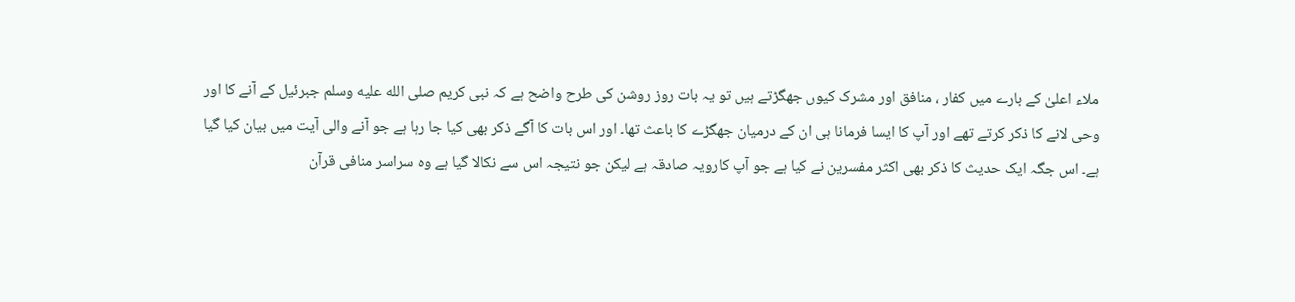ملاء اعلیٰ کے بارے میں کفار ، منافق اور مشرک کیوں جھگڑتے ہیں تو یہ بات روز روشن کی طرح واضح ہے کہ نبی کریم صلى الله عليه وسلم جبرئیل کے آنے کا اور وحی لانے کا ذکر کرتے تھے اور آپ کا ایسا فرمانا ہی ان کے درمیان جھگڑے کا باعث تھا۔ اور اس بات کا آگے ذکر بھی کیا جا رہا ہے جو آنے والی آیت میں بیان کیا گیا ہے۔ اس جگہ ایک حدیث کا ذکر بھی اکثر مفسرین نے کیا ہے جو آپ کارویہ صادقہ ہے لیکن جو نتیجہ اس سے نکالا گیا ہے وہ سراسر منافی قرآن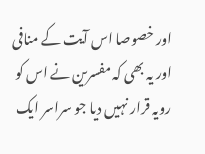اور خصوصا اس آیت کے منافی اور یہ بھی کہ مفسرین نے اس کو رویہ قرار نہیں دیا جو سراسر ایک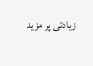زیادتی پر مزید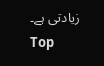زیادتی ہے۔
Top